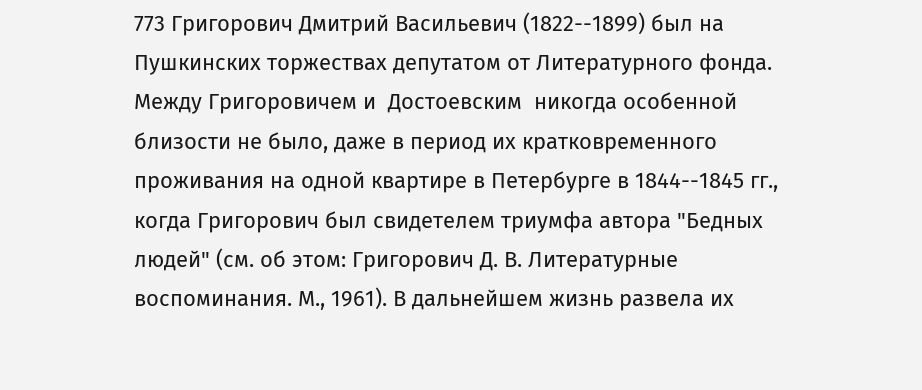773 Григорович Дмитрий Васильевич (1822--1899) был на Пушкинских торжествах депутатом от Литературного фонда. Между Григоровичем и  Достоевским  никогда особенной близости не было, даже в период их кратковременного проживания на одной квартире в Петербурге в 1844--1845 гг., когда Григорович был свидетелем триумфа автора "Бедных людей" (см. об этом: Григорович Д. В. Литературные воспоминания. М., 1961). В дальнейшем жизнь развела их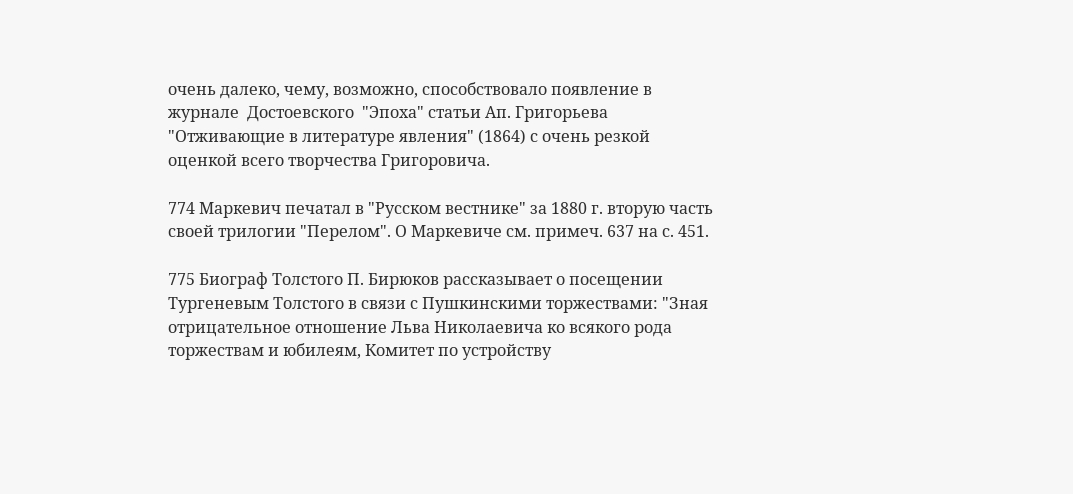очень далеко, чему, возможно, способствовало появление в журнале  Достоевского  "Эпоха" статьи Ап. Григорьева "Отживающие в литературе явления" (1864) с очень резкой оценкой всего творчества Григоровича.

774 Маркевич печатал в "Русском вестнике" за 1880 г. вторую часть своей трилогии "Перелом". О Маркевиче см. примеч. 637 на с. 451.

775 Биограф Толстого П. Бирюков рассказывает о посещении Тургеневым Толстого в связи с Пушкинскими торжествами: "Зная отрицательное отношение Льва Николаевича ко всякого рода торжествам и юбилеям, Комитет по устройству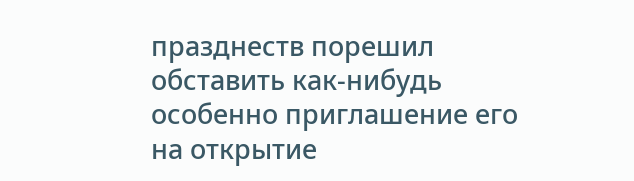празднеств порешил обставить как-нибудь особенно приглашение его на открытие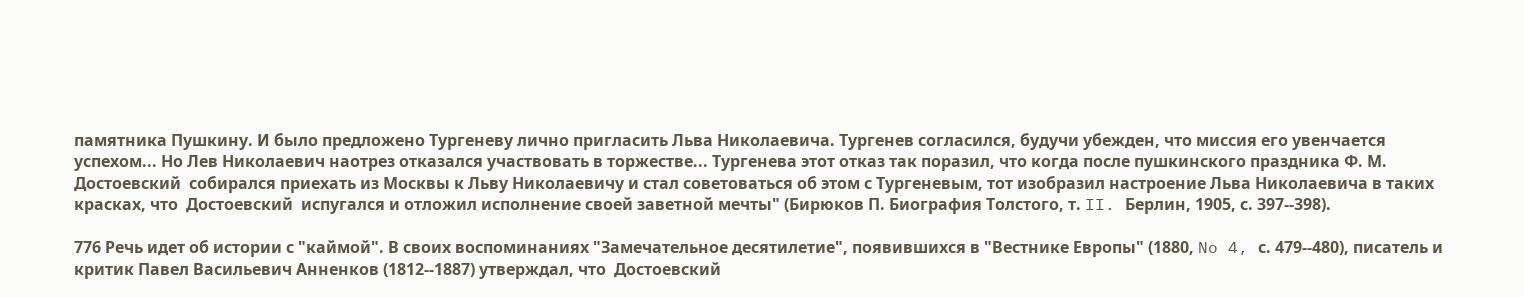памятника Пушкину. И было предложено Тургеневу лично пригласить Льва Николаевича. Тургенев согласился, будучи убежден, что миссия его увенчается успехом... Но Лев Николаевич наотрез отказался участвовать в торжестве... Тургенева этот отказ так поразил, что когда после пушкинского праздника Ф. М.  Достоевский  собирался приехать из Москвы к Льву Николаевичу и стал советоваться об этом с Тургеневым, тот изобразил настроение Льва Николаевича в таких красках, что  Достоевский  испугался и отложил исполнение своей заветной мечты" (Бирюков П. Биография Толстого, т. II. Берлин, 1905, с. 397--398).

776 Речь идет об истории с "каймой". В своих воспоминаниях "Замечательное десятилетие", появившихся в "Вестнике Европы" (1880, No 4, с. 479--480), писатель и критик Павел Васильевич Анненков (1812--1887) утверждал, что  Достоевский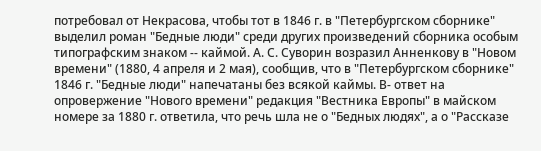потребовал от Некрасова, чтобы тот в 1846 г. в "Петербургском сборнике" выделил роман "Бедные люди" среди других произведений сборника особым типографским знаком -- каймой. А. С. Суворин возразил Анненкову в "Новом времени" (1880, 4 апреля и 2 мая), сообщив, что в "Петербургском сборнике" 1846 г. "Бедные люди" напечатаны без всякой каймы. В- ответ на опровержение "Нового времени" редакция "Вестника Европы" в майском номере за 1880 г. ответила, что речь шла не о "Бедных людях", а о "Рассказе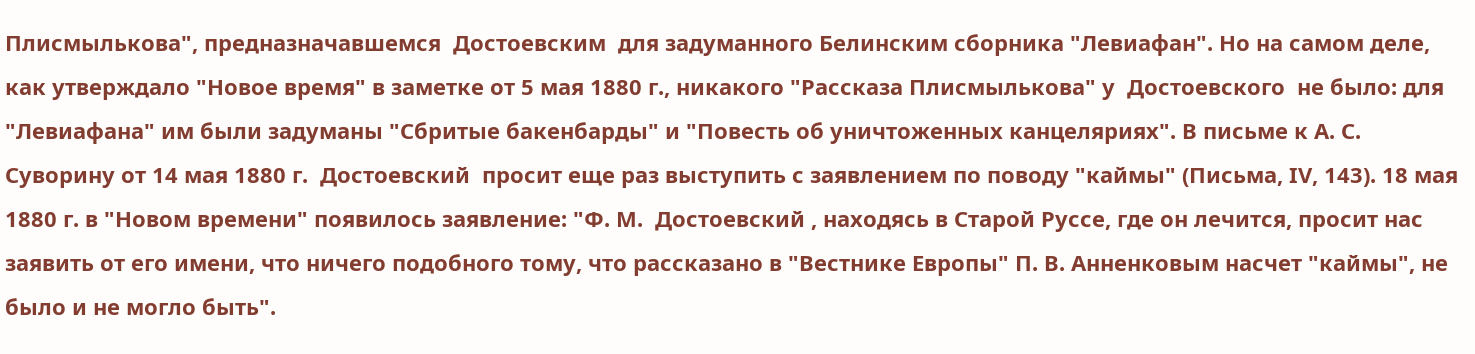Плисмылькова", предназначавшемся  Достоевским  для задуманного Белинским сборника "Левиафан". Но на самом деле, как утверждало "Новое время" в заметке от 5 мая 1880 г., никакого "Рассказа Плисмылькова" у  Достоевского  не было: для "Левиафана" им были задуманы "Сбритые бакенбарды" и "Повесть об уничтоженных канцеляриях". В письме к А. С. Суворину от 14 мая 1880 г.  Достоевский  просит еще раз выступить с заявлением по поводу "каймы" (Письма, IV, 143). 18 мая 1880 г. в "Новом времени" появилось заявление: "Ф. М.  Достоевский , находясь в Старой Руссе, где он лечится, просит нас заявить от его имени, что ничего подобного тому, что рассказано в "Вестнике Европы" П. В. Анненковым насчет "каймы", не было и не могло быть".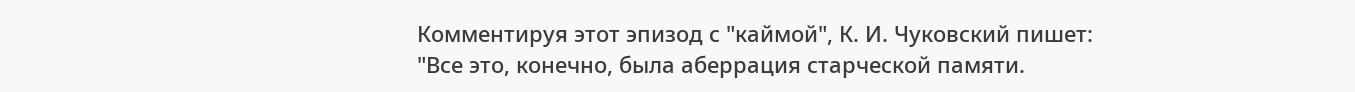Комментируя этот эпизод с "каймой", К. И. Чуковский пишет: "Все это, конечно, была аберрация старческой памяти.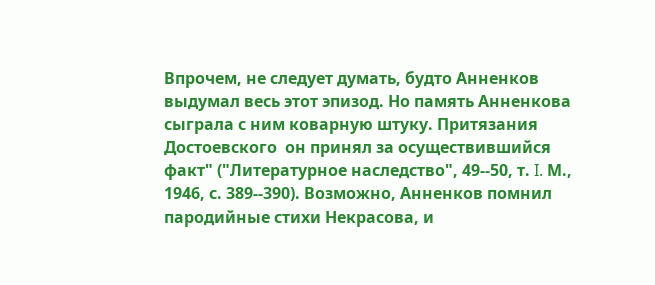Впрочем, не следует думать, будто Анненков выдумал весь этот эпизод. Но память Анненкова сыграла с ним коварную штуку. Притязания  Достоевского  он принял за осуществившийся факт" ("Литературное наследство", 49--50, т. I. М., 1946, с. 389--390). Возможно, Анненков помнил пародийные стихи Некрасова, и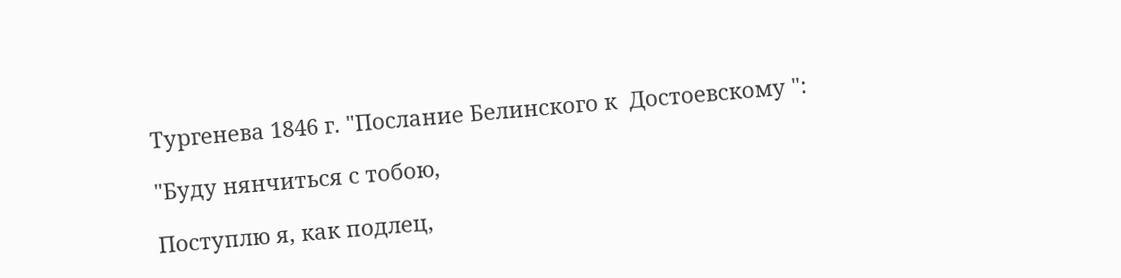Тургенева 1846 г. "Послание Белинского к  Достоевскому ":

"Буду нянчиться с тобою,

Поступлю я, как подлец,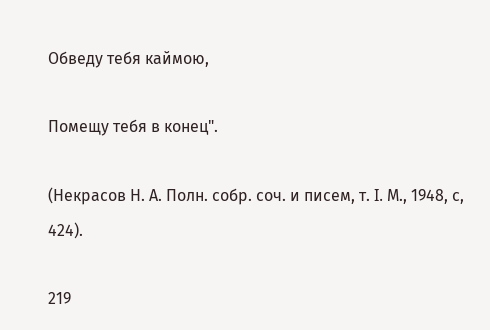Обведу тебя каймою,

Помещу тебя в конец".

(Некрасов Н. А. Полн. собр. соч. и писем, т. I. М., 1948, с, 424).

219